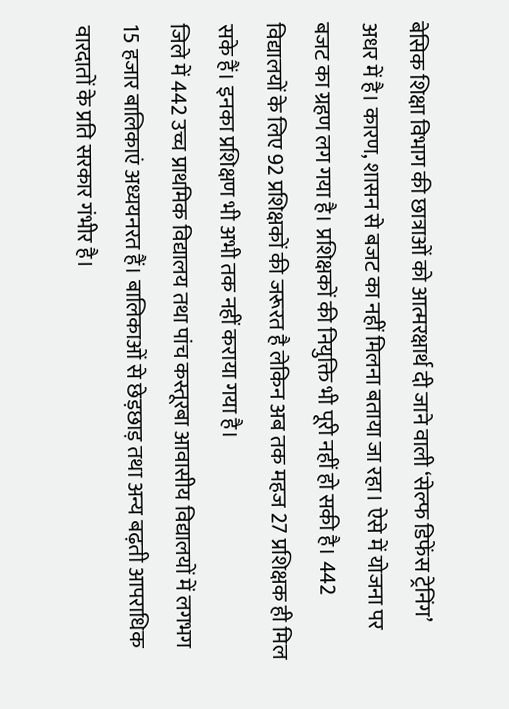बेसिक शिक्षा विभाग की छात्राओं को आत्मरक्षार्थ दी जाने वाली ‘सेल्फ डिफेंस ट्रेनिंग’ अधर में है। कारण, शासन से बजट का नहीं मिलना बताया जा रहा। ऐसे में योजना पर बजट का ग्रहण लग गया है। प्रशिक्षकों की नियुक्ति भी पूरी नहीं हो सकी है। 442 विद्यालयों के लिए 92 प्रशिक्षकों की जरूरत है लेकिन अब तक महज 27 प्रशिक्षक ही मिल सके हैं। इनका प्रशिक्षण भी अभी तक नहीं कराया गया है।
जिले में 442 उच्च प्राथमिक विद्यालय तथा पांच कस्तूरबा आवासीय विद्यालयों में लगभग 15 हजार बालिकाएं अध्ययनरत हैं। बालिकाओं से छेड़छाड़ तथा अन्य बढ़ती आपराधिक वारदातों के प्रति सरकार गंभीर है।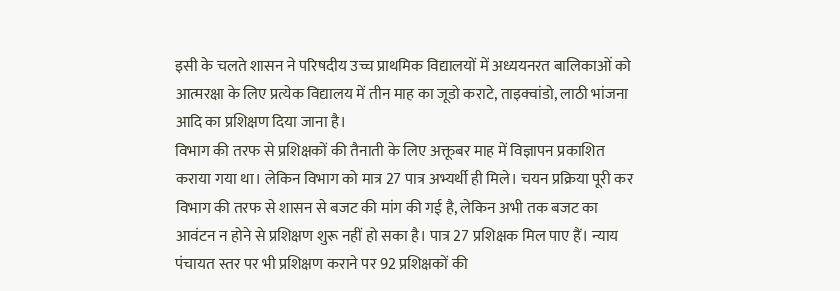इसी के चलते शासन ने परिषदीय उच्च प्राथमिक विद्यालयों में अध्ययनरत बालिकाओं को आत्मरक्षा के लिए प्रत्येक विद्यालय में तीन माह का जूडो कराटे, ताइक्वांडो, लाठी भांजना आदि का प्रशिक्षण दिया जाना है।
विभाग की तरफ से प्रशिक्षकों की तैनाती के लिए अक्तूबर माह में विज्ञापन प्रकाशित कराया गया था। लेकिन विभाग को मात्र 27 पात्र अभ्यर्थी ही मिले। चयन प्रक्रिया पूरी कर विभाग की तरफ से शासन से बजट की मांग की गई है, लेकिन अभी तक बजट का आवंटन न होने से प्रशिक्षण शुरू नहीं हो सका है। पात्र 27 प्रशिक्षक मिल पाए हैं। न्याय पंचायत स्तर पर भी प्रशिक्षण कराने पर 92 प्रशिक्षकों की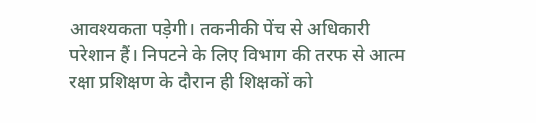आवश्यकता पड़ेगी। तकनीकी पेंच से अधिकारी परेशान हैं। निपटने के लिए विभाग की तरफ से आत्म रक्षा प्रशिक्षण के दौरान ही शिक्षकों को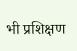भी प्रशिक्षण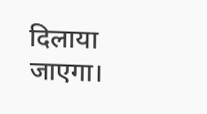दिलाया जाएगा।